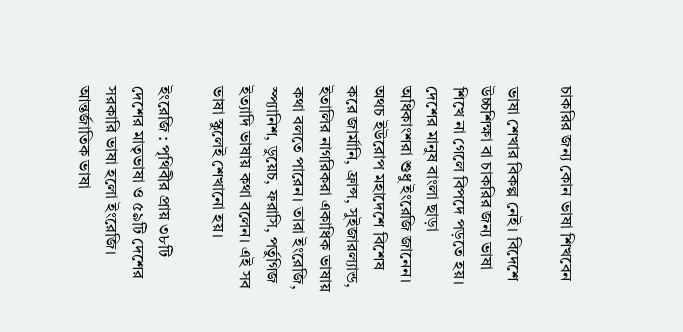চাকরির জন্য কোন ভাষা শিখবেন

ভাষা শেখার বিকল্প নেই। বিদেশে উচ্চশিক্ষা বা চাকরির জন্য ভাষা শিখে না গেলে বিপদে পড়তে হয়। দেশের মানুষ বাংলা ছাড়া অধিকাংশরা শুধু ইংরেজি জানেন। অথচ ইউরোপ মহাদেশে বিশেষ করে জার্মানি, ফ্রান্স, সুইজারল্যান্ড, ইতালির নাগরিকরা একাধিক ভাষায় কথা বলতে পারেন। তারা ইংরেজি, স্প্যানিশ, ডুয়েচ, ফরাসি, পর্তুগিজ ইত্যাদি ভাষায় কথা বলেন। এই সব ভাষা স্কুলেই শেখানো হয়।

ইংরেজি : পৃথিবীর প্রায় ৩৮টি দেশের মাতৃভাষা ও ৫৯টি দেশের সরকারি ভাষা হলো ইংরেজি। আন্তর্জাতিক ভাষা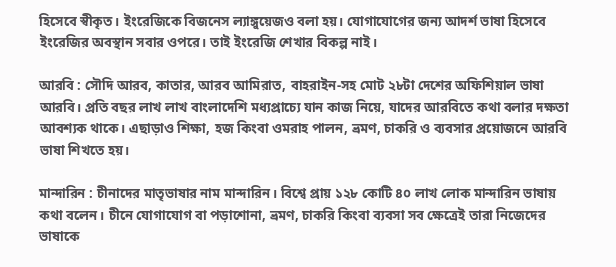হিসেবে স্বীকৃত। ইংরেজিকে বিজনেস ল্যাঙ্গুয়েজও বলা হয়। যোগাযোগের জন্য আদর্শ ভাষা হিসেবে ইংরেজির অবস্থান সবার ওপরে। তাই ইংরেজি শেখার বিকল্প নাই।

আরবি : সৌদি আরব, কাতার, আরব আমিরাত, বাহরাইন-সহ মোট ২৮টা দেশের অফিশিয়াল ভাষা আরবি। প্রতি বছর লাখ লাখ বাংলাদেশি মধ্যপ্রাচ্যে যান কাজ নিয়ে, যাদের আরবিতে কথা বলার দক্ষতা আবশ্যক থাকে। এছাড়াও শিক্ষা, হজ কিংবা ওমরাহ পালন, ভ্রমণ, চাকরি ও ব্যবসার প্রয়োজনে আরবি ভাষা শিখতে হয়।

মান্দারিন : চীনাদের মাতৃভাষার নাম মান্দারিন। বিশ্বে প্রায় ১২৮ কোটি ৪০ লাখ লোক মান্দারিন ভাষায় কথা বলেন। চীনে যোগাযোগ বা পড়াশোনা, ভ্রমণ, চাকরি কিংবা ব্যবসা সব ক্ষেত্রেই তারা নিজেদের ভাষাকে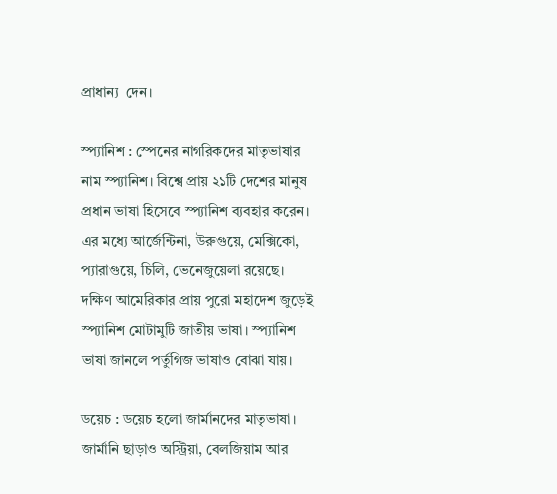প্রাধান্য  দেন।

স্প্যানিশ : স্পেনের নাগরিকদের মাতৃভাষার নাম স্প্যানিশ। বিশ্বে প্রায় ২১টি দেশের মানুষ প্রধান ভাষা হিসেবে স্প্যানিশ ব্যবহার করেন। এর মধ্যে আর্জেন্টিনা, উরুগুয়ে, মেক্সিকো, প্যারাগুয়ে, চিলি, ভেনেজুয়েলা রয়েছে। দক্ষিণ আমেরিকার প্রায় পুরো মহাদেশ জুড়েই স্প্যানিশ মোটামুটি জাতীয় ভাষা। স্প্যানিশ ভাষা জানলে পর্তুগিজ ভাষাও বোঝা যায়।

ডয়েচ : ডয়েচ হলো জার্মানদের মাতৃভাষা। জার্মানি ছাড়াও অস্ট্রিয়া, বেলজিয়াম আর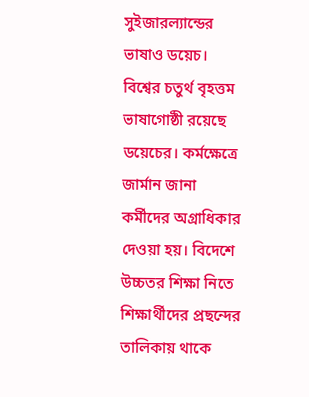সুইজারল্যান্ডের ভাষাও ডয়েচ। বিশ্বের চতুর্থ বৃহত্তম ভাষাগোষ্ঠী রয়েছে ডয়েচের। কর্মক্ষেত্রে জার্মান জানা কর্মীদের অগ্রাধিকার দেওয়া হয়। বিদেশে উচ্চতর শিক্ষা নিতে শিক্ষার্থীদের প্রছন্দের তালিকায় থাকে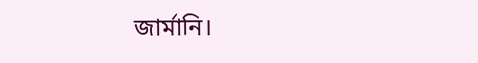জার্মানি।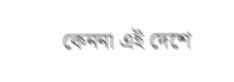কেননা এই দেশে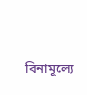বিনামূল্যে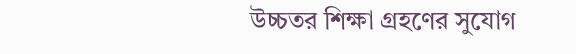উচ্চতর শিক্ষা গ্রহণের সুযোগ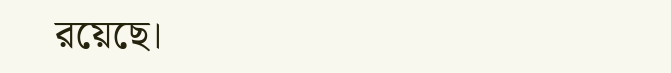রয়েছে।